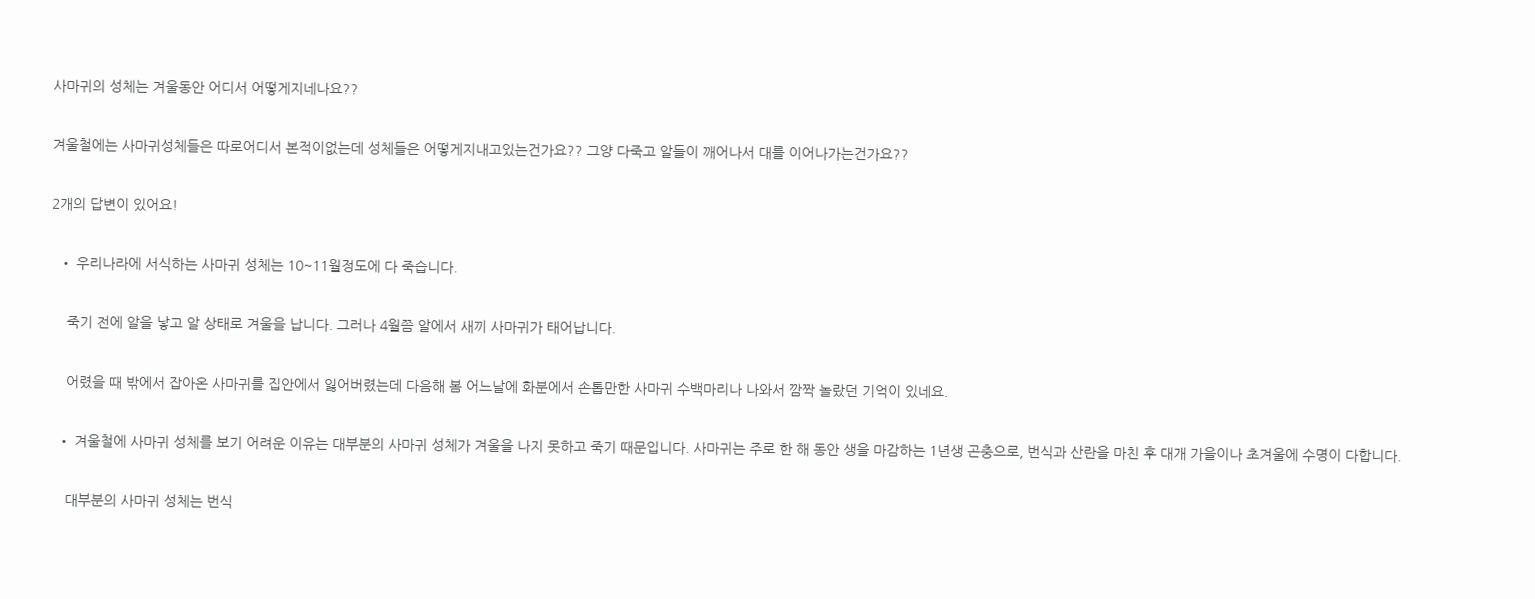사마귀의 성체는 겨울동안 어디서 어떻게지네나요??

겨울철에는 사마귀성체들은 따로어디서 본적이없는데 성체들은 어떻게지내고있는건가요?? 그양 다죽고 알들이 깨어나서 대를 이어나가는건가요??

2개의 답변이 있어요!

  • 우리나라에 서식하는 사마귀 성체는 10~11월정도에 다 죽습니다.

    죽기 전에 알을 낳고 알 상태로 겨울을 납니다. 그러나 4월쯤 알에서 새끼 사마귀가 태어납니다.

    어렸을 때 밖에서 잡아온 사마귀를 집안에서 잃어버렸는데 다음해 봄 어느날에 화분에서 손톱만한 사마귀 수백마리나 나와서 깜짝 놀랐던 기억이 있네요.

  • 겨울철에 사마귀 성체를 보기 어려운 이유는 대부분의 사마귀 성체가 겨울을 나지 못하고 죽기 때문입니다. 사마귀는 주로 한 해 동안 생을 마감하는 1년생 곤충으로, 번식과 산란을 마친 후 대개 가을이나 초겨울에 수명이 다합니다.

    대부분의 사마귀 성체는 번식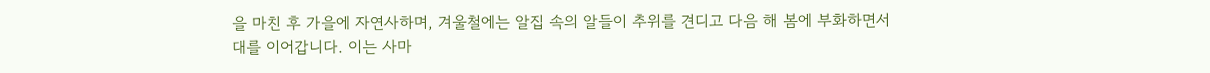을 마친 후 가을에 자연사하며, 겨울철에는 알집 속의 알들이 추위를 견디고 다음 해 봄에 부화하면서 대를 이어갑니다. 이는 사마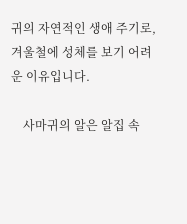귀의 자연적인 생애 주기로, 겨울철에 성체를 보기 어려운 이유입니다.

    사마귀의 알은 알집 속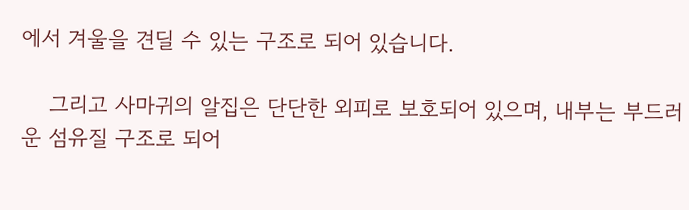에서 겨울을 견딜 수 있는 구조로 되어 있습니다.

    그리고 사마귀의 알집은 단단한 외피로 보호되어 있으며, 내부는 부드러운 섬유질 구조로 되어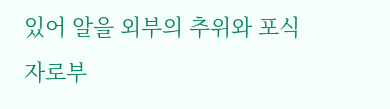있어 알을 외부의 추위와 포식자로부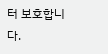터 보호합니다.